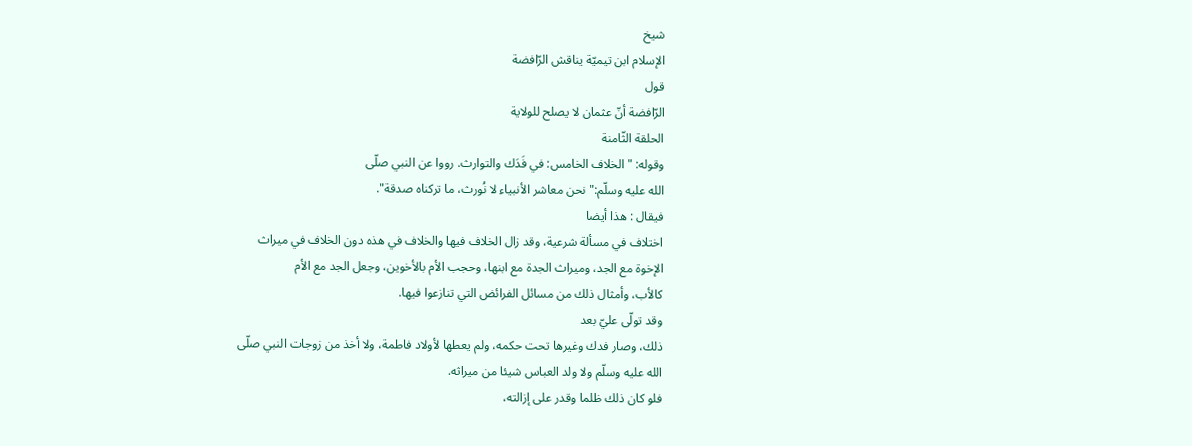شيخ
الإسلام ابن تيميّة يناقش الرّافضة
قول
الرّافضة أنّ عثمان لا يصلح للولاية
الحلقة الثّامنة
وقوله: "الخلاف الخامس: في فَدَك والتوارث. رووا عن النبي صلّى
الله عليه وسلّم:" نحن معاشر الأنبياء لا نُورث، ما تركناه صدقة".
فيقال : هذا أيضا
اختلاف في مسألة شرعية، وقد زال الخلاف فيها والخلاف في هذه دون الخلاف في ميراث
الإخوة مع الجد، وميراث الجدة مع ابنها، وحجب الأم بالأخوين، وجعل الجد مع الأم
كالأب، وأمثال ذلك من مسائل الفرائض التي تنازعوا فيها.
وقد تولّى عليّ بعد
ذلك، وصار فدك وغيرها تحت حكمه، ولم يعطها لأولاد فاطمة، ولا أخذ من زوجات النبي صلّى
الله عليه وسلّم ولا ولد العباس شيئا من ميراثه.
فلو كان ذلك ظلما وقدر على إزالته،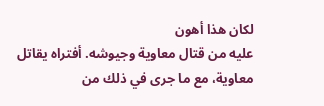لكان هذا أهون
عليه من قتال معاوية وجيوشه. أفتراه يقاتل معاوية، مع ما جرى في ذلك من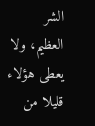الشر
العظيم، ولا يعطى هؤلاء قليلا من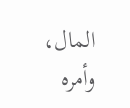المال، وأمره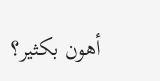أهون بكثير؟